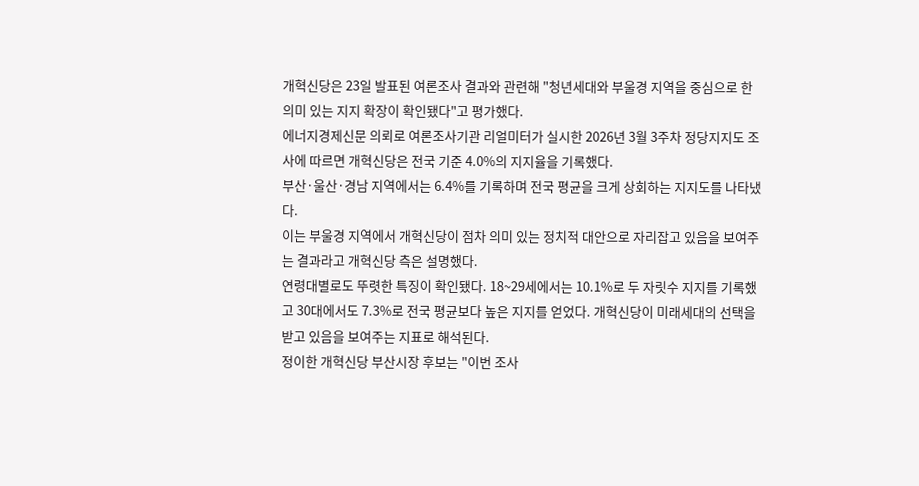개혁신당은 23일 발표된 여론조사 결과와 관련해 "청년세대와 부울경 지역을 중심으로 한 의미 있는 지지 확장이 확인됐다"고 평가했다.
에너지경제신문 의뢰로 여론조사기관 리얼미터가 실시한 2026년 3월 3주차 정당지지도 조사에 따르면 개혁신당은 전국 기준 4.0%의 지지율을 기록했다.
부산·울산·경남 지역에서는 6.4%를 기록하며 전국 평균을 크게 상회하는 지지도를 나타냈다.
이는 부울경 지역에서 개혁신당이 점차 의미 있는 정치적 대안으로 자리잡고 있음을 보여주는 결과라고 개혁신당 측은 설명했다.
연령대별로도 뚜렷한 특징이 확인됐다. 18~29세에서는 10.1%로 두 자릿수 지지를 기록했고 30대에서도 7.3%로 전국 평균보다 높은 지지를 얻었다. 개혁신당이 미래세대의 선택을 받고 있음을 보여주는 지표로 해석된다.
정이한 개혁신당 부산시장 후보는 "이번 조사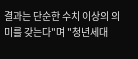결과는 단순한 수치 이상의 의미를 갖는다"며 "청년세대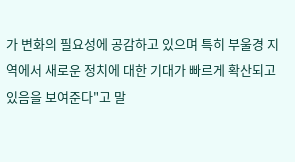가 변화의 필요성에 공감하고 있으며 특히 부울경 지역에서 새로운 정치에 대한 기대가 빠르게 확산되고 있음을 보여준다"고 말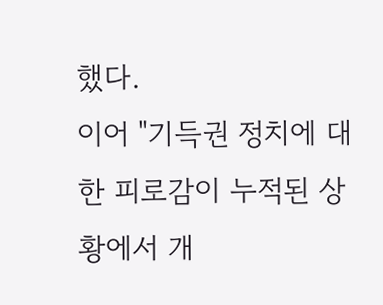했다.
이어 "기득권 정치에 대한 피로감이 누적된 상황에서 개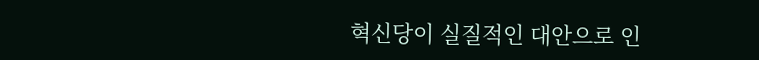혁신당이 실질적인 대안으로 인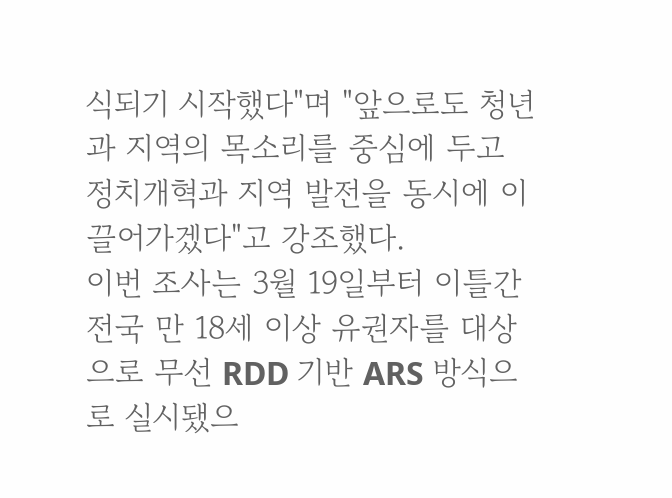식되기 시작했다"며 "앞으로도 청년과 지역의 목소리를 중심에 두고 정치개혁과 지역 발전을 동시에 이끌어가겠다"고 강조했다.
이번 조사는 3월 19일부터 이틀간 전국 만 18세 이상 유권자를 대상으로 무선 RDD 기반 ARS 방식으로 실시됐으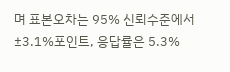며 표본오차는 95% 신뢰수준에서 ±3.1%포인트, 응답률은 5.3%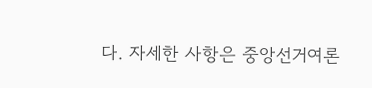다. 자세한 사항은 중앙선거여론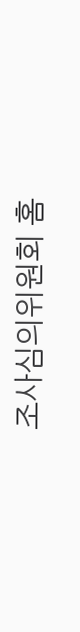조사심의위원회 홈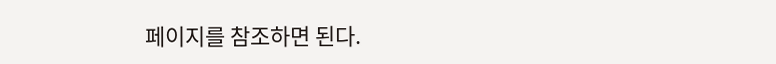페이지를 참조하면 된다.